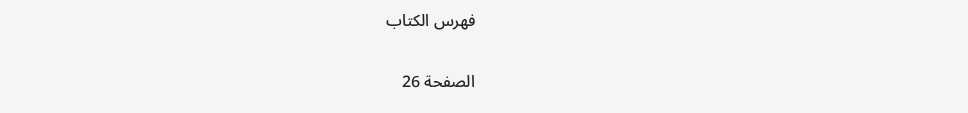فهرس الكتاب

الصفحة 26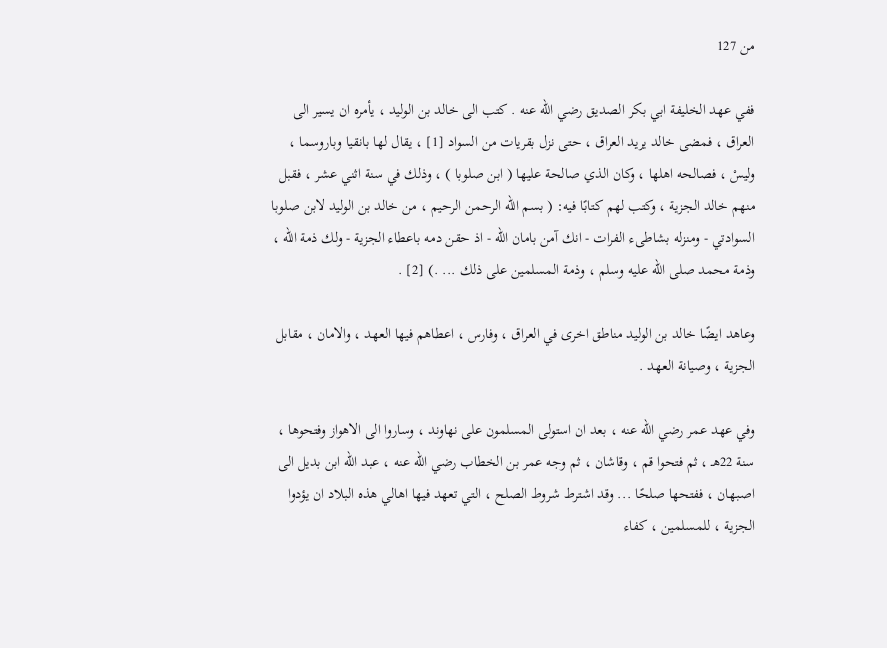من 127

ففي عهد الخليفة ابي بكر الصديق رضي الله عنه . كتب الى خالد بن الوليد ، يأمره ان يسير الى العراق ، فمضى خالد يريد العراق ، حتى نزل بقريات من السواد [1] ، يقال لها بانقيا وباروسما ، وليسْ ، فصالحه اهلها ، وكان الذي صالحة عليها ( ابن صلوبا ) ، وذلك في سنة اثني عشر ، فقبل منهم خالد الجزية ، وكتب لهم كتابًا فيه: ( بسم الله الرحمن الرحيم ، من خالد بن الوليد لابن صلوبا السوادتي - ومنزله بشاطىء الفرات - انك آمن بامان الله - اذ حقن دمه باعطاء الجزية - ولك ذمة الله ، وذمة محمد صلى الله عليه وسلم ، وذمة المسلمين على ذلك ... .) [2] .

وعاهد ايضًا خالد بن الوليد مناطق اخرى في العراق ، وفارس ، اعطاهم فيها العهد ، والامان ، مقابل الجزية ، وصيانة العهد .

وفي عهد عمر رضي الله عنه ، بعد ان استولى المسلمون على نهاوند ، وساروا الى الاهواز وفتحوها ، سنة 22هـ ، ثم فتحوا قم ، وقاشان ، ثم وجه عمر بن الخطاب رضي الله عنه ، عبد الله ابن بديل الى اصبهان ، ففتحها صلحًا ... وقد اشترط شروط الصلح ، التي تعهد فيها اهالي هذه البلاد ان يؤدوا الجزية ، للمسلمين ، كفاء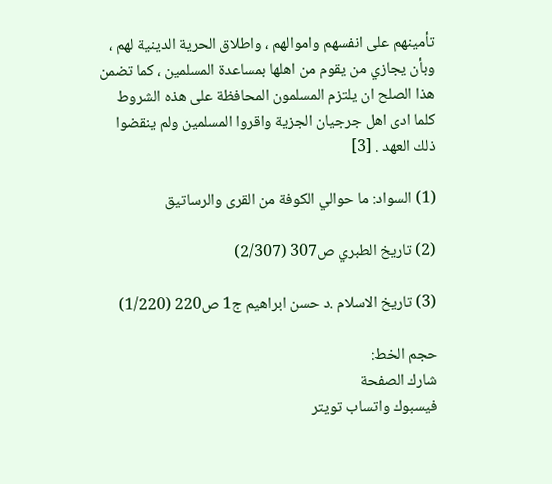تأمينهم على انفسهم واموالهم ، واطلاق الحرية الدينية لهم ، وبأن يجازي من يقوم من اهلها بمساعدة المسلمين ، كما تضمن هذا الصلح ان يلتزم المسلمون المحافظة على هذه الشروط كلما ادى اهل جرجيان الجزية واقروا المسلمين ولم ينقضوا ذلك العهد . [3]

(1) السواد: ما حوالي الكوفة من القرى والرساتيق

(2) تاريخ الطبري ص307 (2/307)

(3) تاريخ الاسلام .د حسن ابراهيم ج1 ص220 (1/220)

حجم الخط:
شارك الصفحة
فيسبوك واتساب تويتر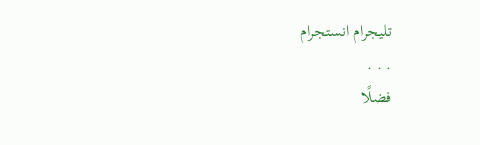تليجرام انستجرام
. . .
فضلًا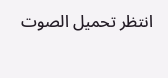انتظر تحميل الصوت